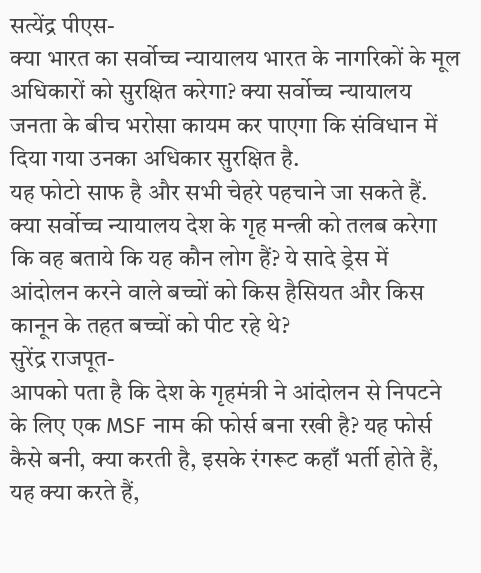सत्येंद्र पीएस-
क्या भारत का सर्वोच्च न्यायालय भारत के नागरिकों के मूल अधिकारों को सुरक्षित करेगा? क्या सर्वोच्च न्यायालय जनता के बीच भरोसा कायम कर पाएगा कि संविधान में दिया गया उनका अधिकार सुरक्षित है.
यह फोटो साफ है और सभी चेहरे पहचाने जा सकते हैं. क्या सर्वोच्च न्यायालय देश के गृह मन्त्री को तलब करेगा कि वह बताये कि यह कौन लोग हैं? ये सादे ड्रेस में आंदोलन करने वाले बच्चों को किस हैसियत और किस कानून के तहत बच्चों को पीट रहे थे?
सुरेंद्र राजपूत-
आपको पता है कि देश के गृहमंत्री ने आंदोलन से निपटने के लिए एक MSF नाम की फोर्स बना रखी है? यह फोर्स कैसे बनी, क्या करती है, इसके रंगरूट कहाँ भर्ती होते हैं, यह क्या करते हैं,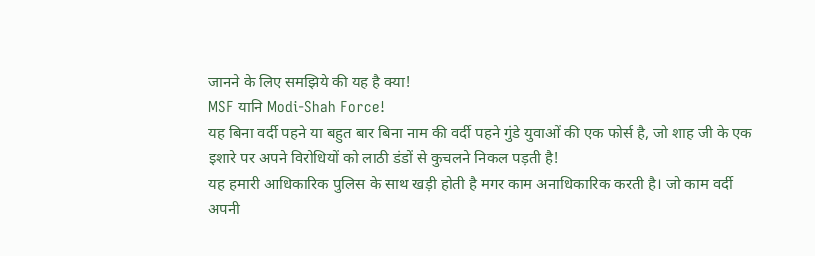जानने के लिए समझिये की यह है क्या!
MSF यानि Modi-Shah Force!
यह बिना वर्दी पहने या बहुत बार बिना नाम की वर्दी पहने गुंडे युवाओं की एक फोर्स है, जो शाह जी के एक इशारे पर अपने विरोधियों को लाठी डंडों से कुचलने निकल पड़ती है!
यह हमारी आधिकारिक पुलिस के साथ खड़ी होती है मगर काम अनाधिकारिक करती है। जो काम वर्दी अपनी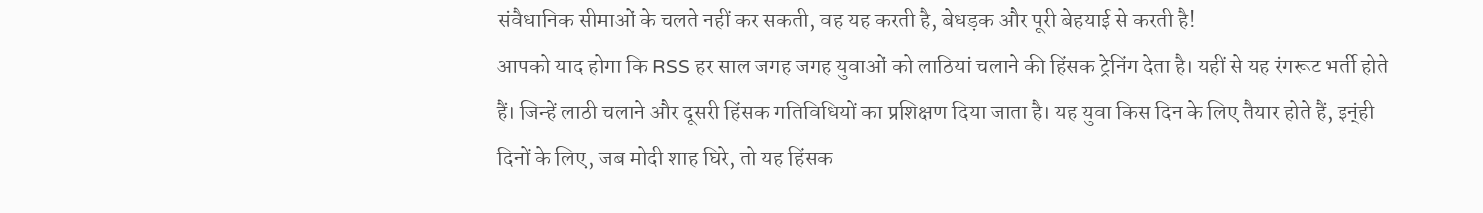संवैधानिक सीमाओं के चलते नहीं कर सकती, वह यह करती है, बेधड़क और पूरी बेहयाई से करती है!
आपको याद होगा कि RSS हर साल जगह जगह युवाओं को लाठियां चलाने की हिंसक ट्रेनिंग देता है। यहीं से यह रंगरूट भर्ती होते हैं। जिन्हें लाठी चलाने और दूसरी हिंसक गतिविधियों का प्रशिक्षण दिया जाता है। यह युवा किस दिन के लिए तैयार होते हैं, इन्ंही दिनों के लिए, जब मोदी शाह घिरे, तो यह हिंसक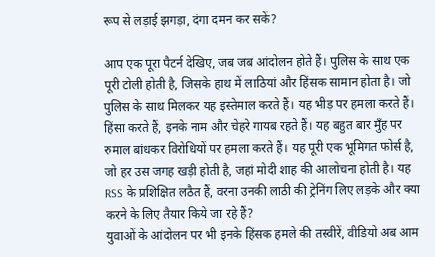रूप से लड़ाई झगड़ा, दंगा दमन कर सकें?

आप एक पूरा पैटर्न देखिए, जब जब आंदोलन होते हैं। पुलिस के साथ एक पूरी टोली होती है, जिसके हाथ में लाठियां और हिंसक सामान होता है। जो पुलिस के साथ मिलकर यह इस्तेमाल करते हैं। यह भीड़ पर हमला करते हैं। हिंसा करते हैं, इनके नाम और चेहरे गायब रहते हैं। यह बहुत बार मुँह पर रुमाल बांधकर विरोधियों पर हमला करते हैं। यह पूरी एक भूमिगत फोर्स है, जो हर उस जगह खड़ी होती है, जहां मोदी शाह की आलोचना होती है। यह RSS के प्रशिक्षित लठैत हैं, वरना उनकी लाठी की ट्रेनिंग लिए लड़के और क्या करने के लिए तैयार किये जा रहे हैं?
युवाओं के आंदोलन पर भी इनके हिंसक हमले की तस्वीरें, वीडियो अब आम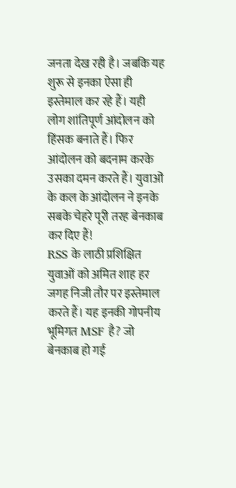जनता देख रही है। जबकि यह शुरू से इनका ऐसा ही इस्तेमाल कर रहे हैं। यही लोग शांतिपूर्ण आंदोलन को हिंसक बनाते हैं। फिर आंदोलन को बदनाम करके उसका दमन करते हैं। युवाओं के कल के आंदोलन ने इनके सबके चेहरे पूरी तरह बेनकाब कर दिए हैं!
RSS के लाठी प्रशिक्षित युवाओं को अमित शाह हर जगह निजी तौर पर इस्तेमाल करते हैं। यह इनकी गोपनीय भूमिगत MSF है? जो बेनकाब हो गई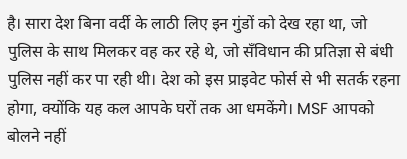है। सारा देश बिना वर्दी के लाठी लिए इन गुंडों को देख रहा था, जो पुलिस के साथ मिलकर वह कर रहे थे, जो सँविधान की प्रतिज्ञा से बंधी पुलिस नहीं कर पा रही थी। देश को इस प्राइवेट फोर्स से भी सतर्क रहना होगा, क्योंकि यह कल आपके घरों तक आ धमकेंगे। MSF आपको बोलने नहीं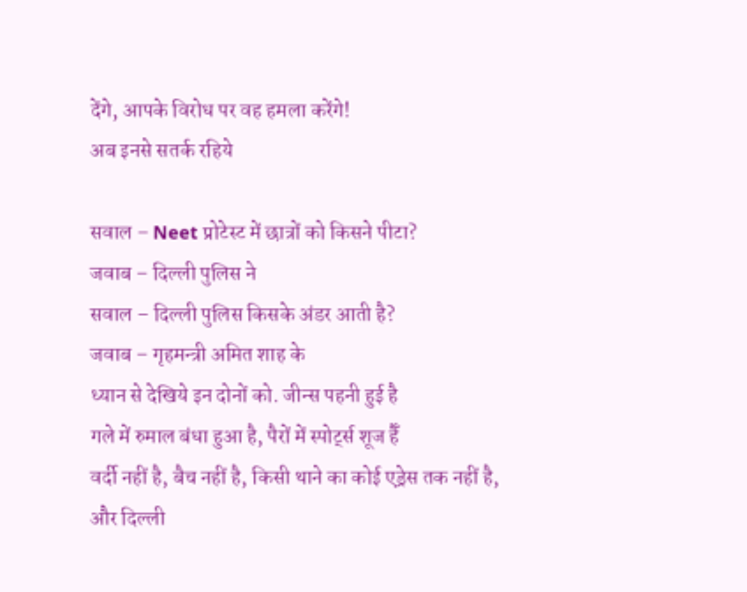देंगे, आपके विरोध पर वह हमला करेंगे!
अब इनसे सतर्क रहिये

सवाल – Neet प्रोटेस्ट में छात्रों को किसने पीटा?
जवाब – दिल्ली पुलिस ने
सवाल – दिल्ली पुलिस किसके अंडर आती है?
जवाब – गृहमन्त्री अमित शाह के
ध्यान से देखिये इन दोनों को. जीन्स पहनी हुई है
गले में रुमाल बंधा हुआ है, पैरों में स्पोर्ट्स शूज हैँ
वर्दी नहीं है, बैच नहीं है, किसी थाने का कोई एड्रेस तक नहीं है,
और दिल्ली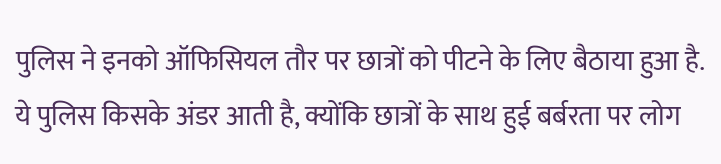पुलिस ने इनको ऑफिसियल तौर पर छात्रों को पीटने के लिए बैठाया हुआ है.
ये पुलिस किसके अंडर आती है, क्योंकि छात्रों के साथ हुई बर्बरता पर लोग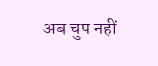अब चुप नहीं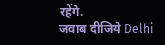रहेंगे.
जवाब दीजिये Delhi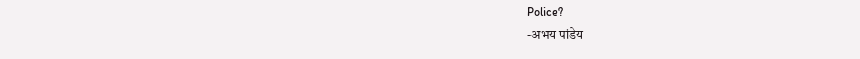Police?
-अभय पांडेय